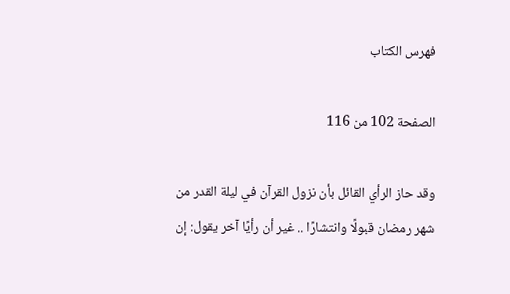فهرس الكتاب

الصفحة 102 من 116

وقد حاز الرأي القائل بأن نزول القرآن في ليلة القدر من شهر رمضان قبولًا وانتشارًا .. غير أن رأيًا آخر يقول: إن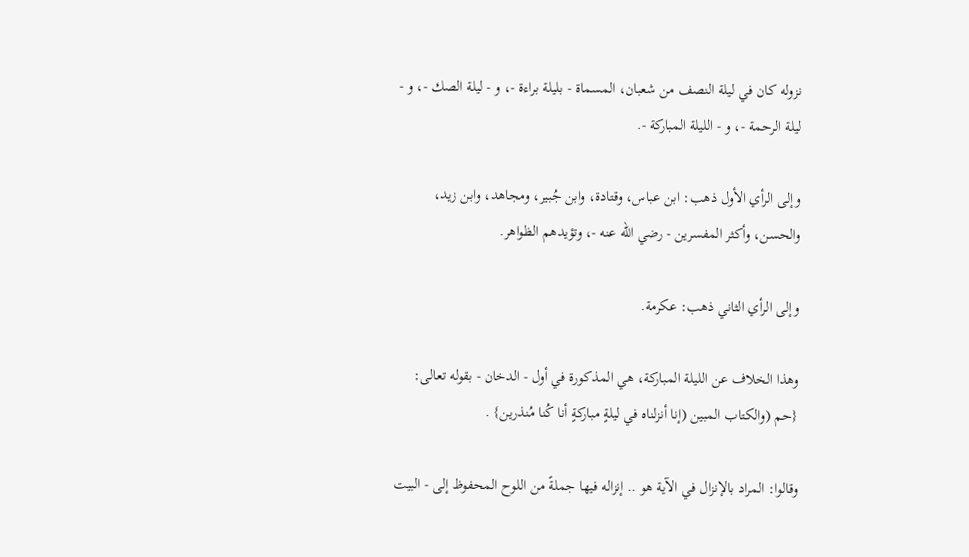نزوله كان في ليلة النصف من شعبان، المسماة - بليلة براءة -، و - ليلة الصك -، و - ليلة الرحمة -، و - الليلة المباركة -.

وإلى الرأي الأول ذهب: ابن عباس، وقتادة، وابن جُبير، ومجاهد، وابن زيد، والحسن، وأكثر المفسرين - رضي الله عنه -، وتؤيدهم الظواهر.

وإلى الرأي الثاني ذهب: عكرمة.

وهذا الخلاف عن الليلة المباركة، هي المذكورة في أول - الدخان - بقوله تعالى: {حم (والكتاب المبين (إنا أنزلناه في ليلةٍ مباركةٍ أنا كُنا مُنذرين} .

وقالوا: المراد بالإنزال في الآية هو .. إنزاله فيها جملةً من اللوح المحفوظ إلى - البيت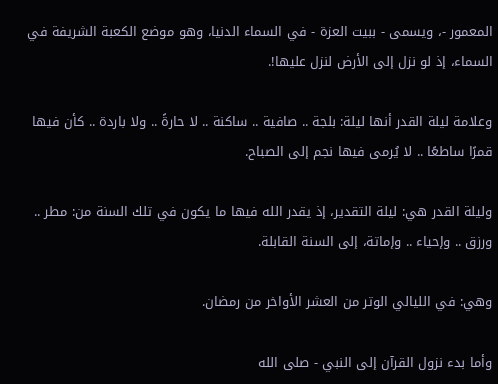المعمور -، ويسمى - ببيت العزة - في السماء الدنيا، وهو موضع الكعبة الشريفة في السماء، إذ لو نزل إلى الأرض لنزل عليها!.

وعلامة ليلة القدر أنها ليلة: بلجة .. صافية .. ساكنة .. لا حارةً .. ولا باردة .. كأن فيها قمرًا ساطعًا .. لا يُرمى فيها نجم إلى الصباح.

وليلة القدر هي: ليلة التقدير، إذ يقدر الله فيها ما يكون في تلك السنة من: مطر .. ورزق .. وإحياء .. وإماتة، إلى السنة القابلة.

وهي: في الليالي الوتر من العشر الأواخر من رمضان.

وأما بدء نزول القرآن إلى النبي - صلى الله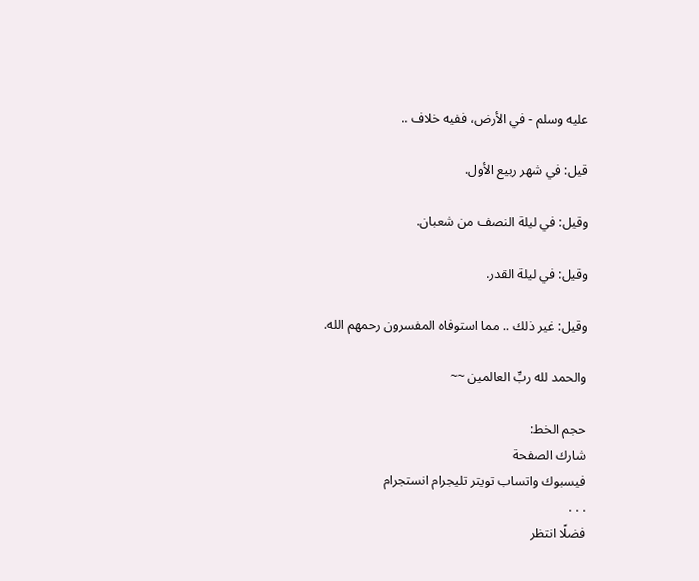عليه وسلم - في الأرض، ففيه خلاف ..

قيل: في شهر ربيع الأول.

وقيل: في ليلة النصف من شعبان.

وقيل: في ليلة القدر.

وقيل: غير ذلك .. مما استوفاه المفسرون رحمهم الله.

والحمد لله ربِّ العالمين ~~

حجم الخط:
شارك الصفحة
فيسبوك واتساب تويتر تليجرام انستجرام
. . .
فضلًا انتظر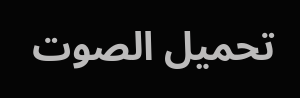تحميل الصوت